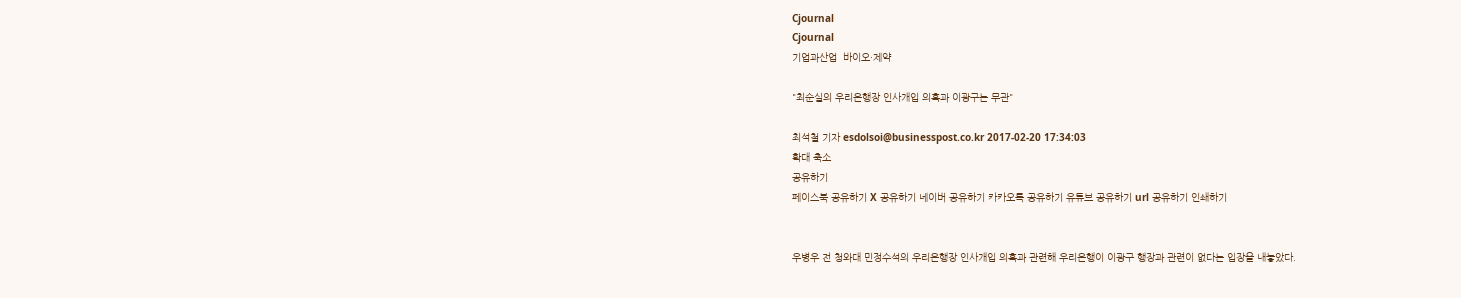Cjournal
Cjournal
기업과산업  바이오·제약

"최순실의 우리은행장 인사개입 의혹과 이광구는 무관"

최석철 기자 esdolsoi@businesspost.co.kr 2017-02-20 17:34:03
확대 축소
공유하기
페이스북 공유하기 X 공유하기 네이버 공유하기 카카오톡 공유하기 유튜브 공유하기 url 공유하기 인쇄하기


우병우 전 청와대 민정수석의 우리은행장 인사개입 의혹과 관련해 우리은행이 이광구 행장과 관련이 없다는 입장을 내놓았다.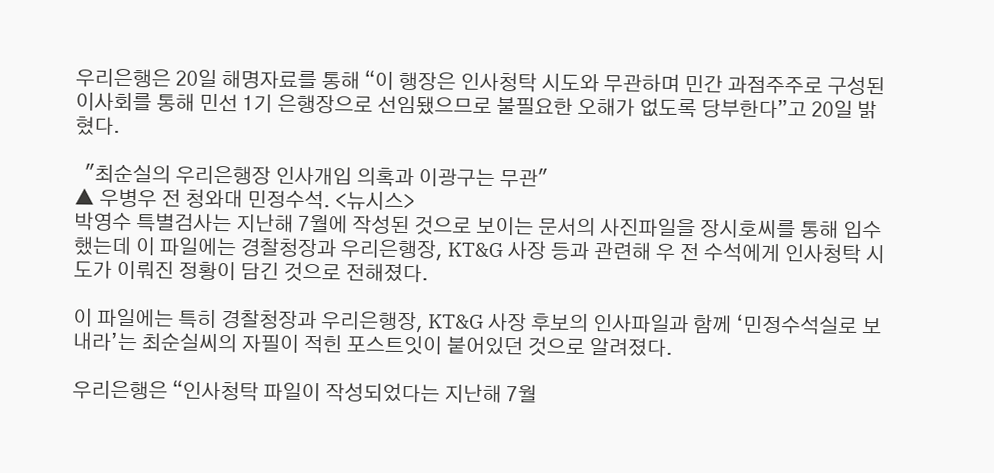우리은행은 20일 해명자료를 통해 “이 행장은 인사청탁 시도와 무관하며 민간 과점주주로 구성된 이사회를 통해 민선 1기 은행장으로 선임됐으므로 불필요한 오해가 없도록 당부한다”고 20일 밝혔다.

  "최순실의 우리은행장 인사개입 의혹과 이광구는 무관"
▲ 우병우 전 청와대 민정수석. <뉴시스>
박영수 특별검사는 지난해 7월에 작성된 것으로 보이는 문서의 사진파일을 장시호씨를 통해 입수했는데 이 파일에는 경찰청장과 우리은행장, KT&G 사장 등과 관련해 우 전 수석에게 인사청탁 시도가 이뤄진 정황이 담긴 것으로 전해졌다.

이 파일에는 특히 경찰청장과 우리은행장, KT&G 사장 후보의 인사파일과 함께 ‘민정수석실로 보내라’는 최순실씨의 자필이 적힌 포스트잇이 붙어있던 것으로 알려졌다.

우리은행은 “인사청탁 파일이 작성되었다는 지난해 7월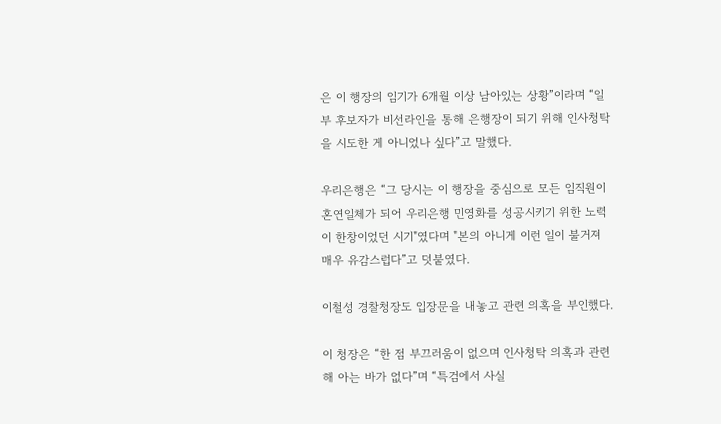은 이 행장의 임기가 6개월 이상 남아있는 상황”이라며 “일부 후보자가 비선라인을 통해 은행장이 되기 위해 인사청탁을 시도한 게 아니었나 싶다”고 말했다.

우리은행은 “그 당시는 이 행장을 중심으로 모든 임직원이 혼연일체가 되어 우리은행 민영화를 성공시키기 위한 노력이 한창이었던 시기"였다며 "본의 아니게 이런 일이 불거져 매우 유감스럽다”고 덧붙였다.

이철성 경찰청장도 입장문을 내놓고 관련 의혹을 부인했다.

이 청장은 “한 점 부끄러움이 없으며 인사청탁 의혹과 관련해 아는 바가 없다”며 “특검에서 사실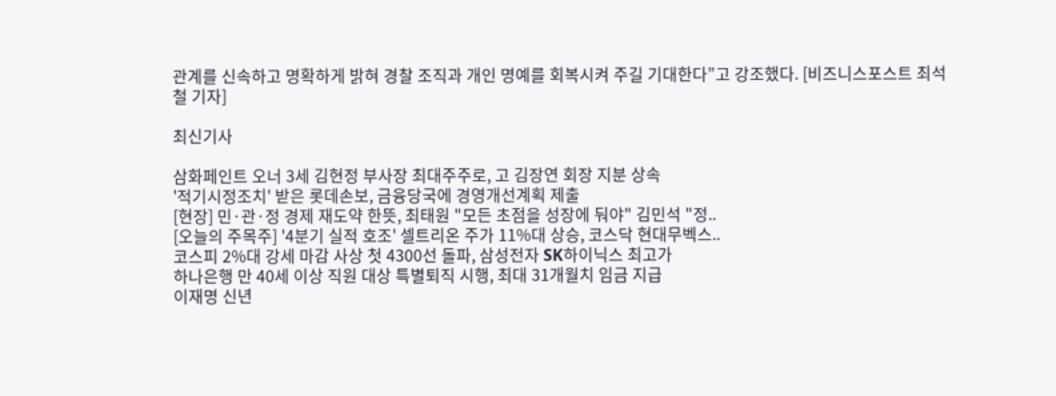관계를 신속하고 명확하게 밝혀 경찰 조직과 개인 명예를 회복시켜 주길 기대한다”고 강조했다. [비즈니스포스트 최석철 기자]

최신기사

삼화페인트 오너 3세 김현정 부사장 최대주주로, 고 김장연 회장 지분 상속
'적기시정조치' 받은 롯데손보, 금융당국에 경영개선계획 제출
[현장] 민·관·정 경제 재도약 한뜻, 최태원 "모든 초점을 성장에 둬야" 김민석 "정..
[오늘의 주목주] '4분기 실적 호조' 셀트리온 주가 11%대 상승, 코스닥 현대무벡스..
코스피 2%대 강세 마감 사상 첫 4300선 돌파, 삼성전자 SK하이닉스 최고가
하나은행 만 40세 이상 직원 대상 특별퇴직 시행, 최대 31개월치 임금 지급
이재명 신년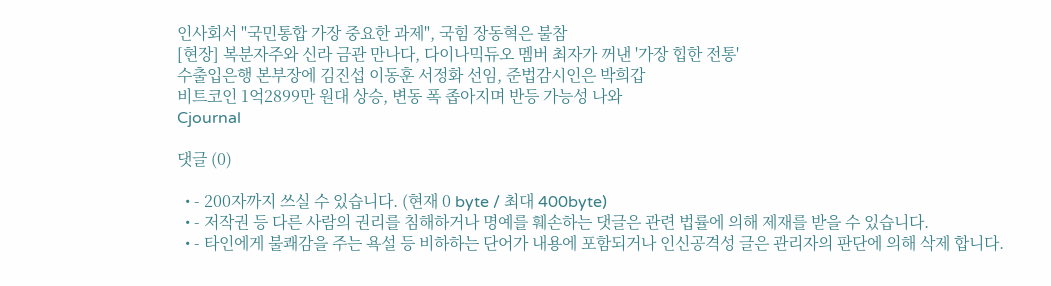인사회서 "국민통합 가장 중요한 과제", 국힘 장동혁은 불참
[현장] 복분자주와 신라 금관 만나다, 다이나믹듀오 멤버 최자가 꺼낸 '가장 힙한 전통'
수출입은행 본부장에 김진섭 이동훈 서정화 선임, 준법감시인은 박희갑
비트코인 1억2899만 원대 상승, 변동 폭 좁아지며 반등 가능성 나와
Cjournal

댓글 (0)

  • - 200자까지 쓰실 수 있습니다. (현재 0 byte / 최대 400byte)
  • - 저작권 등 다른 사람의 권리를 침해하거나 명예를 훼손하는 댓글은 관련 법률에 의해 제재를 받을 수 있습니다.
  • - 타인에게 불쾌감을 주는 욕설 등 비하하는 단어가 내용에 포함되거나 인신공격성 글은 관리자의 판단에 의해 삭제 합니다.